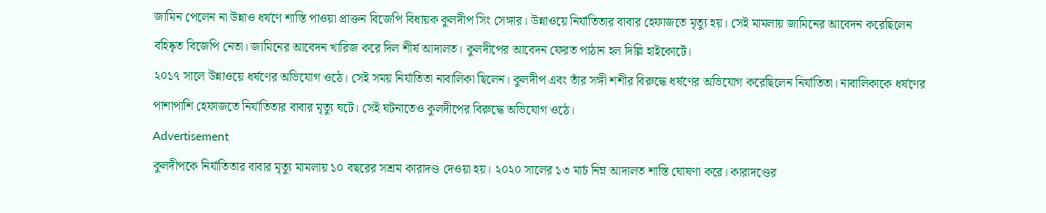জামিন পেলেন না উন্নাও ধর্ষণে শাস্তি পাওয়া প্রাক্তন বিজেপি বিধায়ক কুলদীপ সিং সেঙ্গার। উন্নাওয়ে নির্যাতিতার বাবার হেফাজতে মৃত্যু হয়। সেই মামলায় জামিনের আবেদন করেছিলেন বহিষ্কৃত বিজেপি নেতা। জামিনের আবেদন খারিজ করে দিল শীর্ষ আদালত। কুলদীপের আবেদন ফেরত পাঠান হল দিল্লি হাইকোর্টে।
২০১৭ সালে উন্নাওয়ে ধর্ষণের অভিযোগ ওঠে। সেই সময় নির্যাতিতা নাবালিকা ছিলেন। কুলদীপ এবং তাঁর সঙ্গী শশীর বিরুদ্ধে ধর্ষণের অভিযোগ করেছিলেন নির্যাতিতা। নাবালিকাকে ধর্ষণের পাশাপাশি হেফাজতে নির্যাতিতার বাবার মৃত্যু ঘটে। সেই ঘটনাতেও কুলদীপের বিরুদ্ধে অভিযোগ ওঠে।
Advertisement
কুলদীপকে নির্যাতিতার বাবার মৃত্যু মামলায় ১০ বছরের সশ্রম কারাদণ্ড দেওয়া হয়। ২০২০ সালের ১৩ মার্চ নিম্ন আদালত শাস্তি ঘোষণা করে। কারাদণ্ডের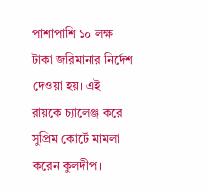পাশাপাশি ১০ লক্ষ টাকা জরিমানার নির্দেশ দেওয়া হয়। এই রায়কে চ্যালেঞ্জ করে সুপ্রিম কোর্টে মামলা করেন কুলদীপ।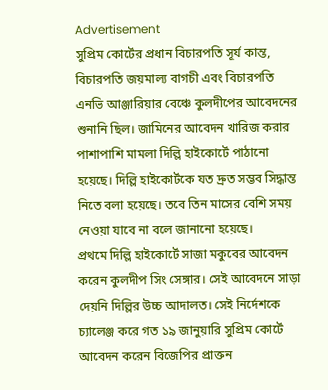Advertisement
সুপ্রিম কোর্টের প্রধান বিচারপতি সূর্য কান্ত, বিচারপতি জয়মাল্য বাগচী এবং বিচারপতি এনভি আঞ্জারিয়ার বেঞ্চে কুলদীপের আবেদনের শুনানি ছিল। জামিনের আবেদন খারিজ করার পাশাপাশি মামলা দিল্লি হাইকোর্টে পাঠানো হয়েছে। দিল্লি হাইকোর্টকে যত দ্রুত সম্ভব সিদ্ধান্ত নিতে বলা হয়েছে। তবে তিন মাসের বেশি সময় নেওয়া যাবে না বলে জানানো হয়েছে।
প্রথমে দিল্লি হাইকোর্টে সাজা মকুবের আবেদন করেন কুলদীপ সিং সেঙ্গার। সেই আবেদনে সাড়া দেয়নি দিল্লির উচ্চ আদালত। সেই নির্দেশকে চ্যালেঞ্জ করে গত ১৯ জানুয়ারি সুপ্রিম কোর্টে আবেদন করেন বিজেপির প্রাক্তন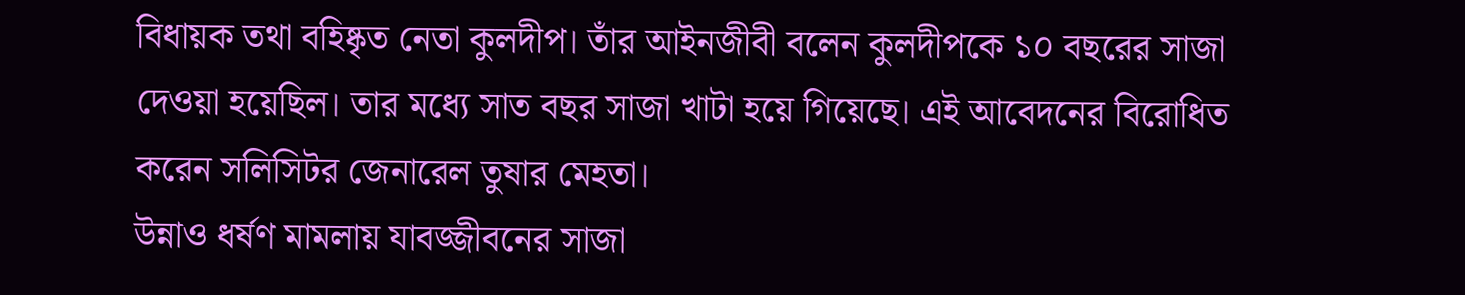বিধায়ক তথা বহিষ্কৃত নেতা কুলদীপ। তাঁর আইনজীবী বলেন কুলদীপকে ১০ বছরের সাজা দেওয়া হয়েছিল। তার মধ্যে সাত বছর সাজা খাটা হয়ে গিয়েছে। এই আবেদনের বিরোধিত করেন সলিসিটর জেনারেল তুষার মেহতা।
উন্নাও ধর্ষণ মামলায় যাবজ্জীবনের সাজা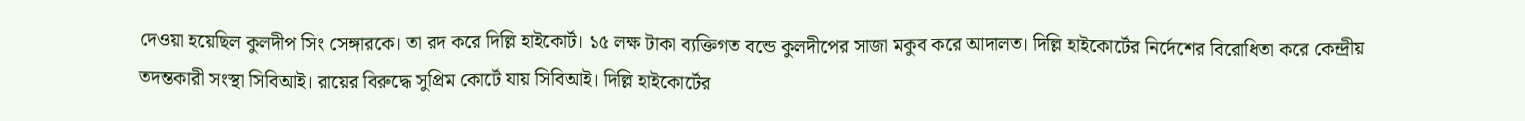দেওয়া হয়েছিল কুলদীপ সিং সেঙ্গারকে। তা রদ করে দিল্লি হাইকোর্ট। ১৫ লক্ষ টাকা ব্যক্তিগত বন্ডে কুলদীপের সাজা মকুব করে আদালত। দিল্লি হাইকোর্টের নির্দেশের বিরোধিতা করে কেন্দ্রীয় তদন্তকারী সংস্থা সিবিআই। রায়ের বিরুদ্ধে সুপ্রিম কোর্টে যায় সিবিআই। দিল্লি হাইকোর্টের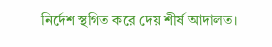নির্দেশ স্থগিত করে দেয় শীর্ষ আদালত।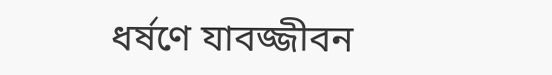ধর্ষণে যাবজ্জীবন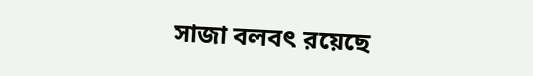সাজা বলবৎ রয়েছে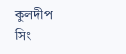কুলদীপ সিং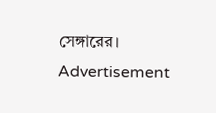সেঙ্গারের।
Advertisement